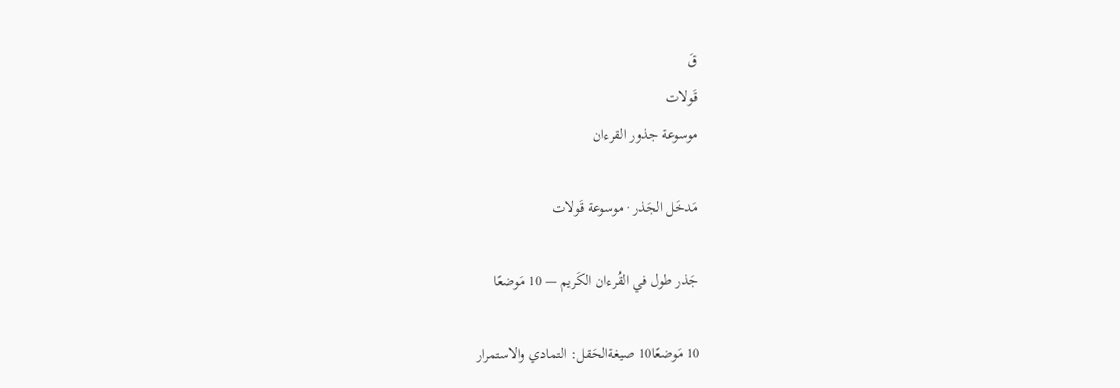قَ
قَولات
موسوعة جذور القرءان

مَدخَل الجَذر · موسوعة قَولات

جَذر طول في القُرءان الكَريم — 10 مَوضعًا

10 مَوضعًا10 صيغةالحَقل: التمادي والاستمرار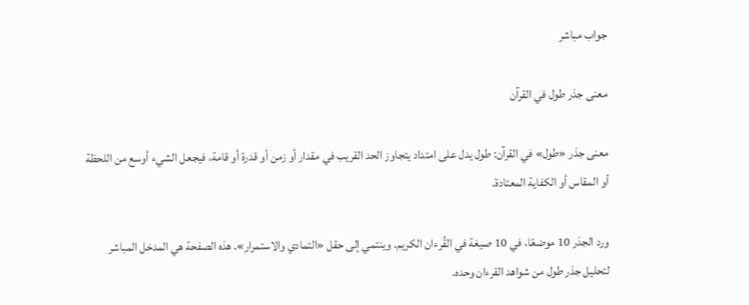جواب مباشر

معنى جذر طول في القرآن

معنى جذر «طول» في القرآن: طول يدل على امتداد يتجاوز الحد القريب في مقدار أو زمن أو قدرة أو قامة، فيجعل الشيء أوسع من اللحظة أو المقاس أو الكفاية المعتادة.

ورد الجذر 10 موضعًا، في 10 صيغة في القُرءان الكريم. وينتمي إلى حقل «التمادي والاستمرار». هذه الصفحة هي المدخل المباشر لتحليل جذر طول من شواهد القرءان وحده.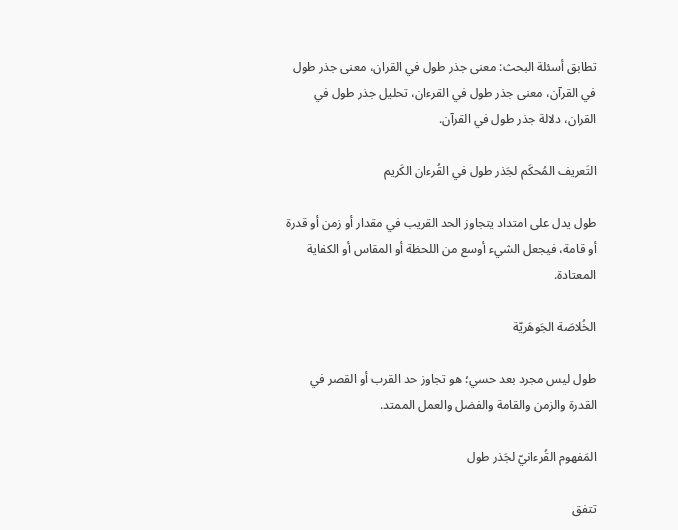تطابق أسئلة البحث: معنى جذر طول في القران، معنى جذر طول في القرآن، معنى جذر طول في القرءان، تحليل جذر طول في القران، دلالة جذر طول في القرآن.

التَعريف المُحكَم لجَذر طول في القُرءان الكَريم

طول يدل على امتداد يتجاوز الحد القريب في مقدار أو زمن أو قدرة أو قامة، فيجعل الشيء أوسع من اللحظة أو المقاس أو الكفاية المعتادة.

الخُلاصَة الجَوهَريّة

طول ليس مجرد بعد حسي؛ هو تجاوز حد القرب أو القصر في القدرة والزمن والقامة والفضل والعمل الممتد.

المَفهوم القُرءانيّ لجَذر طول

تتفق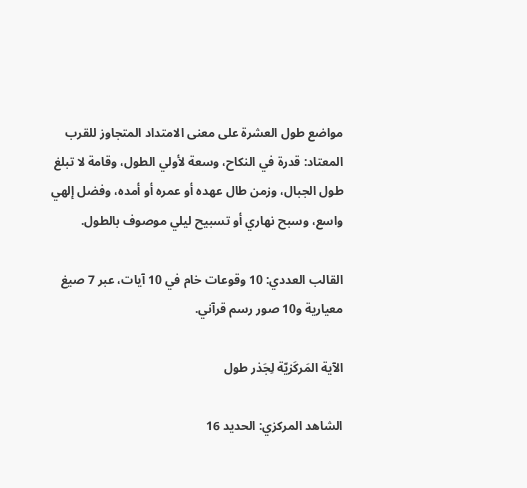مواضع طول العشرة على معنى الامتداد المتجاوز للقرب المعتاد: قدرة في النكاح، وسعة لأولي الطول، وقامة لا تبلغ طول الجبال، وزمن طال عهده أو عمره أو أمده، وفضل إلهي واسع، وسبح نهاري أو تسبيح ليلي موصوف بالطول.

القالب العددي: 10 وقوعات خام في 10 آيات، عبر 7 صيغ معيارية و10 صور رسم قرآني.

الآية المَركَزيّة لِجَذر طول

الشاهد المركزي: الحديد 16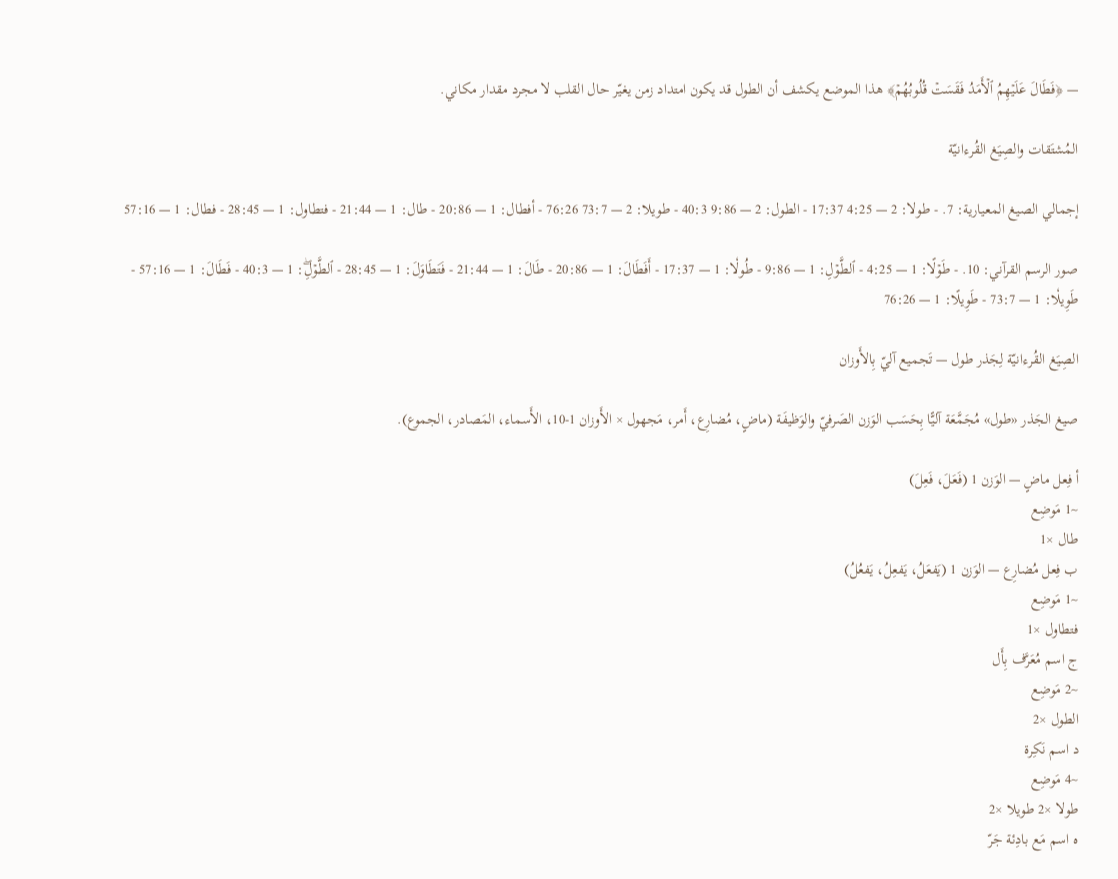— ﴿فَطَالَ عَلَيۡهِمُ ٱلۡأَمَدُ فَقَسَتۡ قُلُوبُهُمۡ﴾ هذا الموضع يكشف أن الطول قد يكون امتداد زمن يغيّر حال القلب لا مجرد مقدار مكاني.

المُشتَقات والصِيَغ القُرءانيّة

إجمالي الصيغ المعيارية: 7. - طولا: 2 — 4:25 17:37 - الطول: 2 — 9:86 40:3 - طويلا: 2 — 73:7 76:26 - أفطال: 1 — 20:86 - طال: 1 — 21:44 - فتطاول: 1 — 28:45 - فطال: 1 — 57:16

صور الرسم القرآني: 10. - طَوۡلًا: 1 — 4:25 - ٱلطَّوۡلِ: 1 — 9:86 - طُولٗا: 1 — 17:37 - أَفَطَالَ: 1 — 20:86 - طَالَ: 1 — 21:44 - فَتَطَاوَلَ: 1 — 28:45 - ٱلطَّوۡلِۖ: 1 — 40:3 - فَطَالَ: 1 — 57:16 - طَوِيلٗا: 1 — 73:7 - طَوِيلًا: 1 — 76:26

الصِيَغ القُرءانيّة لِجَذر طول — تَجميع آليّ بِالأَوزان

صيغ الجَذر «طول» مُجَمَّعَة آليًّا بِحَسَب الوَزن الصَرفيّ والوَظيفَة (ماضٍ، مُضارِع، أَمر، مَجهول × الأَوزان 1-10، الأَسماء، المَصادر، الجموع).

أ فِعل ماضٍ — الوَزن 1 (فَعَلَ، فَعِلَ)
~1 مَوضِع
طال ×1
ب فِعل مُضارِع — الوَزن 1 (يَفعَلُ، يَفعِلُ، يَفعُلُ)
~1 مَوضِع
فتطاول ×1
ج اسم مُعَرَّف بِأَل
~2 مَوضِع
الطول ×2
د اسم نَكِرة
~4 مَوضِع
طولا ×2 طويلا ×2
ه اسم مَع بادِئة جَرّ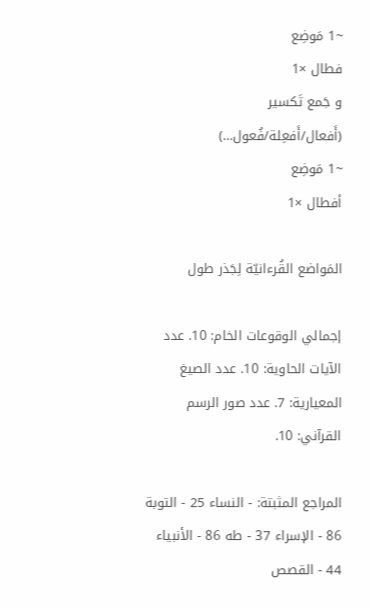~1 مَوضِع
فطال ×1
و جَمع تَكسير (أَفعال/أَفعِلة/فُعول…)
~1 مَوضِع
أفطال ×1

المَواضع القُرءانيّة لِجَذر طول

إجمالي الوقوعات الخام: 10. عدد الآيات الحاوية: 10. عدد الصيغ المعيارية: 7. عدد صور الرسم القرآني: 10.

المراجع المثبتة: - النساء 25 - التوبة 86 - الإسراء 37 - طه 86 - الأنبياء 44 - القصص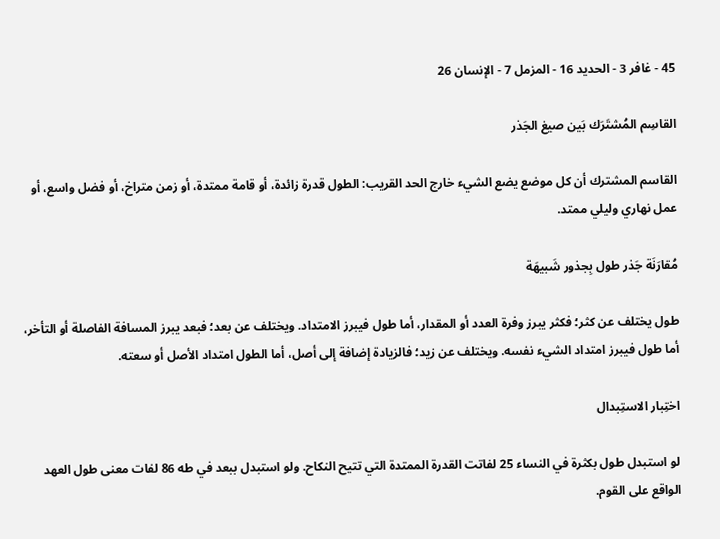45 - غافر 3 - الحديد 16 - المزمل 7 - الإنسان 26

القاسِم المُشتَرَك بَين صيغ الجَذر

القاسم المشترك أن كل موضع يضع الشيء خارج الحد القريب: الطول قدرة زائدة، أو قامة ممتدة، أو زمن متراخ، أو فضل واسع، أو عمل نهاري وليلي ممتد.

مُقارَنَة جَذر طول بِجذور شَبيهَة

طول يختلف عن كثر؛ فكثر يبرز وفرة العدد أو المقدار، أما طول فيبرز الامتداد. ويختلف عن بعد؛ فبعد يبرز المسافة الفاصلة أو التأخر، أما طول فيبرز امتداد الشيء نفسه. ويختلف عن زيد؛ فالزيادة إضافة إلى أصل، أما الطول امتداد الأصل أو سعته.

اختِبار الاستِبدال

لو استبدل طول بكثرة في النساء 25 لفاتت القدرة الممتدة التي تتيح النكاح. ولو استبدل ببعد في طه 86 لفات معنى طول العهد الواقع على القوم.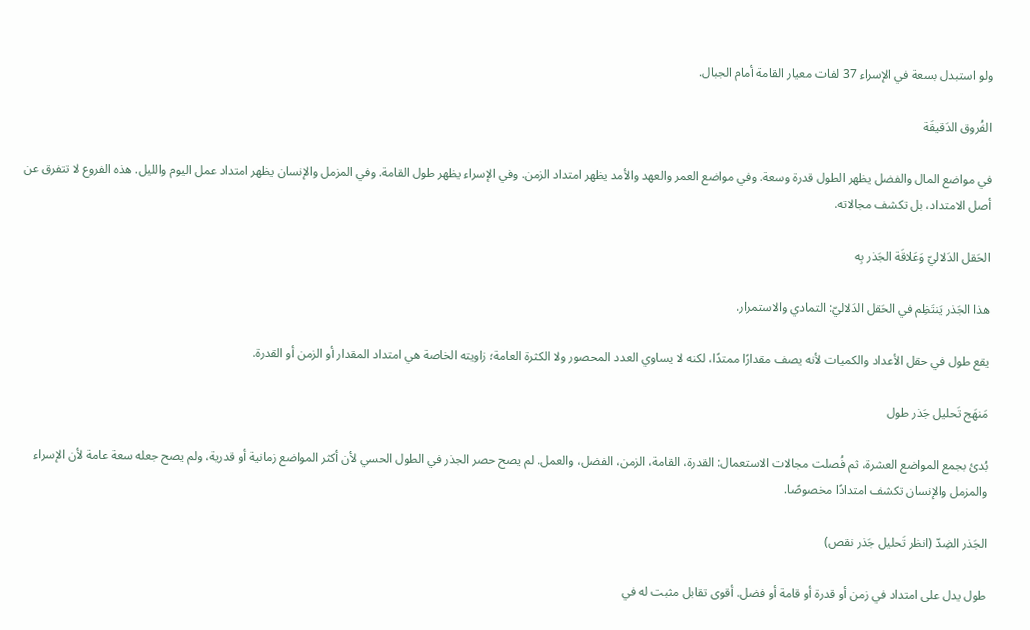ولو استبدل بسعة في الإسراء 37 لفات معيار القامة أمام الجبال.

الفُروق الدَقيقَة

في مواضع المال والفضل يظهر الطول قدرة وسعة. وفي مواضع العمر والعهد والأمد يظهر امتداد الزمن. وفي الإسراء يظهر طول القامة. وفي المزمل والإنسان يظهر امتداد عمل اليوم والليل. هذه الفروع لا تتفرق عن أصل الامتداد، بل تكشف مجالاته.

الحَقل الدَلاليّ وَعَلاقَة الجَذر بِه

هذا الجَذر يَنتَظِم في الحَقل الدَلاليّ: التمادي والاستمرار.

يقع طول في حقل الأعداد والكميات لأنه يصف مقدارًا ممتدًا، لكنه لا يساوي العدد المحصور ولا الكثرة العامة؛ زاويته الخاصة هي امتداد المقدار أو الزمن أو القدرة.

مَنهَج تَحليل جَذر طول

بُدئ بجمع المواضع العشرة، ثم فُصلت مجالات الاستعمال: القدرة، القامة، الزمن، الفضل، والعمل. لم يصح حصر الجذر في الطول الحسي لأن أكثر المواضع زمانية أو قدرية، ولم يصح جعله سعة عامة لأن الإسراء والمزمل والإنسان تكشف امتدادًا مخصوصًا.

الجَذر الضِدّ (انظر تَحليل جَذر نقص)

طول يدل على امتداد في زمن أو قدرة أو قامة أو فضل. أقوى تقابل مثبت له في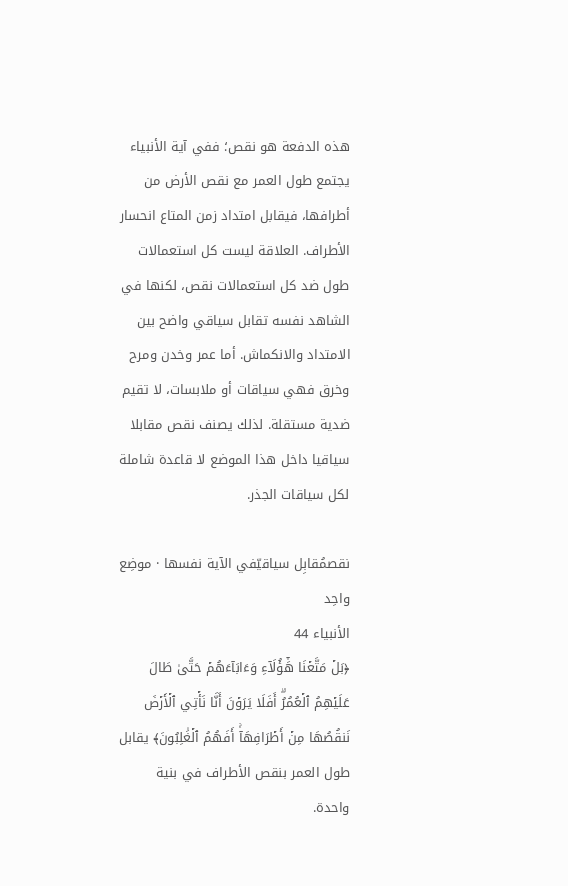هذه الدفعة هو نقص؛ ففي آية الأنبياء يجتمع طول العمر مع نقص الأرض من أطرافها، فيقابل امتداد زمن المتاع انحسار الأطراف. العلاقة ليست كل استعمالات طول ضد كل استعمالات نقص، لكنها في الشاهد نفسه تقابل سياقي واضح بين الامتداد والانكماش. أما عمر وخدن ومرح وخرق فهي سياقات أو ملابسات، لا تقيم ضدية مستقلة. لذلك يصنف نقص مقابلا سياقيا داخل هذا الموضع لا قاعدة شاملة لكل سياقات الجذر.

نقصمُقابِل سياقيّفي الآية نفسها · موضِع واحِد
الأنبياء 44
﴿بَلۡ مَتَّعۡنَا هَٰٓؤُلَآءِ وَءَابَآءَهُمۡ حَتَّىٰ طَالَ عَلَيۡهِمُ ٱلۡعُمُرُۗ أَفَلَا يَرَوۡنَ أَنَّا نَأۡتِي ٱلۡأَرۡضَ نَنقُصُهَا مِنۡ أَطۡرَافِهَآۚ أَفَهُمُ ٱلۡغَٰلِبُونَ﴾ يقابل طول العمر بنقص الأطراف في بنية واحدة.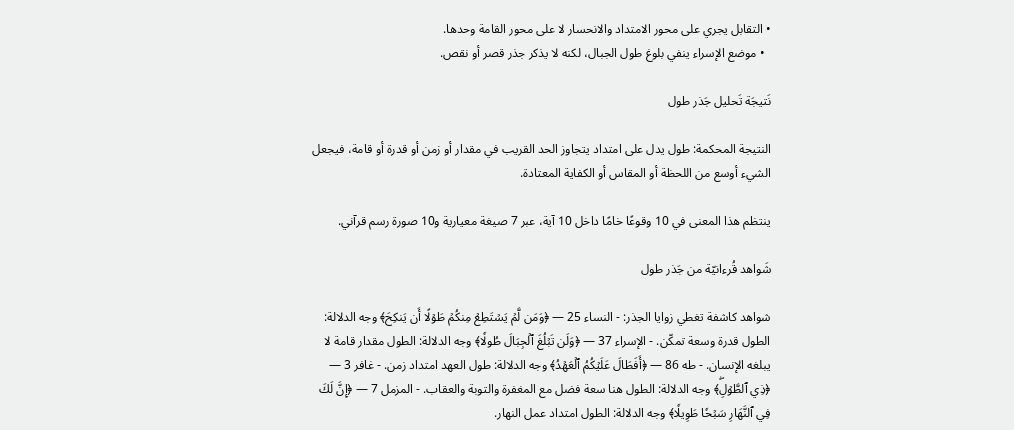• التقابل يجري على محور الامتداد والانحسار لا على محور القامة وحدها.
  • موضع الإسراء ينفي بلوغ طول الجبال، لكنه لا يذكر جذر قصر أو نقص.

نَتيجَة تَحليل جَذر طول

النتيجة المحكمة: طول يدل على امتداد يتجاوز الحد القريب في مقدار أو زمن أو قدرة أو قامة، فيجعل الشيء أوسع من اللحظة أو المقاس أو الكفاية المعتادة.

ينتظم هذا المعنى في 10 وقوعًا خامًا داخل 10 آية، عبر 7 صيغة معيارية و10 صورة رسم قرآني.

شَواهد قُرءانيّة من جَذر طول

شواهد كاشفة تغطي زوايا الجذر: - النساء 25 — ﴿وَمَن لَّمۡ يَسۡتَطِعۡ مِنكُمۡ طَوۡلًا أَن يَنكِحَ﴾ وجه الدلالة: الطول قدرة وسعة تمكّن. - الإسراء 37 — ﴿وَلَن تَبۡلُغَ ٱلۡجِبَالَ طُولٗا﴾ وجه الدلالة: الطول مقدار قامة لا يبلغه الإنسان. - طه 86 — ﴿أَفَطَالَ عَلَيۡكُمُ ٱلۡعَهۡدُ﴾ وجه الدلالة: طول العهد امتداد زمن. - غافر 3 — ﴿ذِي ٱلطَّوۡلِۖ﴾ وجه الدلالة: الطول هنا سعة فضل مع المغفرة والتوبة والعقاب. - المزمل 7 — ﴿إِنَّ لَكَ فِي ٱلنَّهَارِ سَبۡحٗا طَوِيلٗا﴾ وجه الدلالة: الطول امتداد عمل النهار.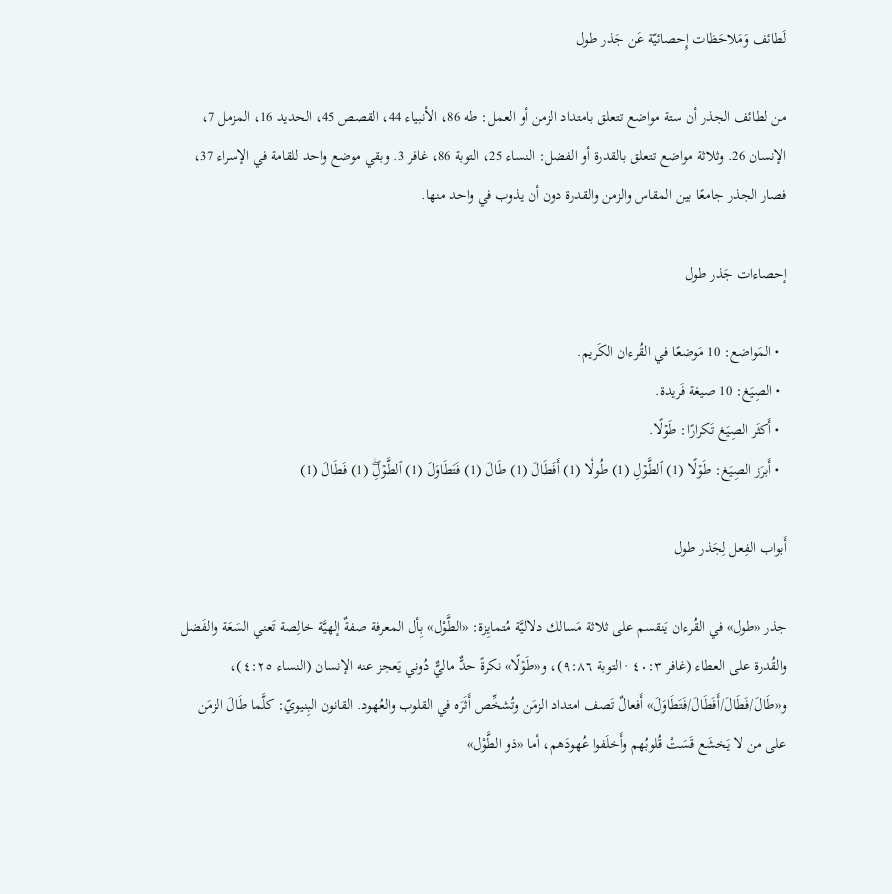لَطائف وَمَلاحَظات إِحصائيّة عَن جَذر طول

من لطائف الجذر أن ستة مواضع تتعلق بامتداد الزمن أو العمل: طه 86، الأنبياء 44، القصص 45، الحديد 16، المزمل 7، الإنسان 26. وثلاثة مواضع تتعلق بالقدرة أو الفضل: النساء 25، التوبة 86، غافر 3. وبقي موضع واحد للقامة في الإسراء 37، فصار الجذر جامعًا بين المقاس والزمن والقدرة دون أن يذوب في واحد منها.

إحصاءات جَذر طول

  • المَواضع: 10 مَوضعًا في القُرءان الكَريم.
  • الصِيَغ: 10 صيغة فَريدة.
  • أَكثَر الصِيَغ تَكرارًا: طَوۡلًا.
  • أَبرَز الصِيَغ: طَوۡلًا (1) ٱلطَّوۡلِ (1) طُولٗا (1) أَفَطَالَ (1) طَالَ (1) فَتَطَاوَلَ (1) ٱلطَّوۡلِۖ (1) فَطَالَ (1)

أَبواب الفِعل لِجَذر طول

جذر «طول» في القُرءان يَنقسم على ثلاثة مَسالك دلاليَّة مُتمايِزة: «الطَّوْل» بِأل المعرفة صفةٌ إلهيَّة خالِصة تَعني السَعَة والفَضل والقُدرة على العطاء (غافر ٤٠:٣ · التوبة ٩:٨٦)، و«طَوۡلًا» نكرةً حدٌّ ماليٌّ دُوني يَعجز عنه الإنسان (النساء ٤:٢٥)، و«طَالَ/فَطَالَ/أَفَطَالَ/فَتَطَاوَلَ» أَفعالٌ تَصف امتداد الزمَن وتُشخِّص أَثَرَه في القلوب والعُهود. القانون البِنيويّ: كلَّما طَالَ الزمَن على من لا يَخشَع قَسَتْ قُلوبُهم وأَخلَفوا عُهودَهم، أما «ذو الطَّوْل»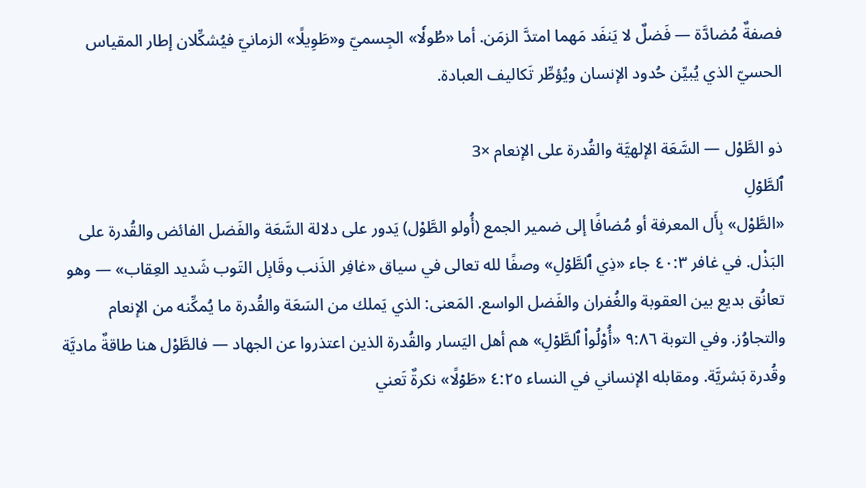فصفةٌ مُضادَّة — فَضلٌ لا يَنفَد مَهما امتدَّ الزمَن. أما «طُولٗا» الجِسميّ و«طَوِيلًا» الزمانيّ فيُشكِّلان إطار المقياس الحسيّ الذي يُبيِّن حُدود الإنسان ويُؤطِّر تَكاليف العبادة.

ذو الطَّوْل — السَّعَة الإلهيَّة والقُدرة على الإنعام ×3
ٱلطَّوۡلِ
«الطَّوْل» بِأَل المعرفة أو مُضافًا إلى ضمير الجمع (أُولو الطَّوْل) يَدور على دلالة السَّعَة والفَضل الفائض والقُدرة على البَذْل. في غافر ٤٠:٣ جاء «ذِي ٱلطَّوۡلِ» وصفًا لله تعالى في سياق «غافِر الذَنب وقَابِل التَوب شَديد العِقاب» — وهو تعانُق بديع بين العقوبة والغُفران والفَضل الواسع. المَعنى: الذي يَملك من السَعَة والقُدرة ما يُمكِّنه من الإنعام والتجاوُز. وفي التوبة ٩:٨٦ «أُوْلُواْ ٱلطَّوۡلِ» هم أهل اليَسار والقُدرة الذين اعتذروا عن الجهاد — فالطَّوْل هنا طاقةٌ ماديَّة وقُدرة بَشريَّة. ومقابله الإنساني في النساء ٤:٢٥ «طَوۡلًا» نكرةٌ تَعني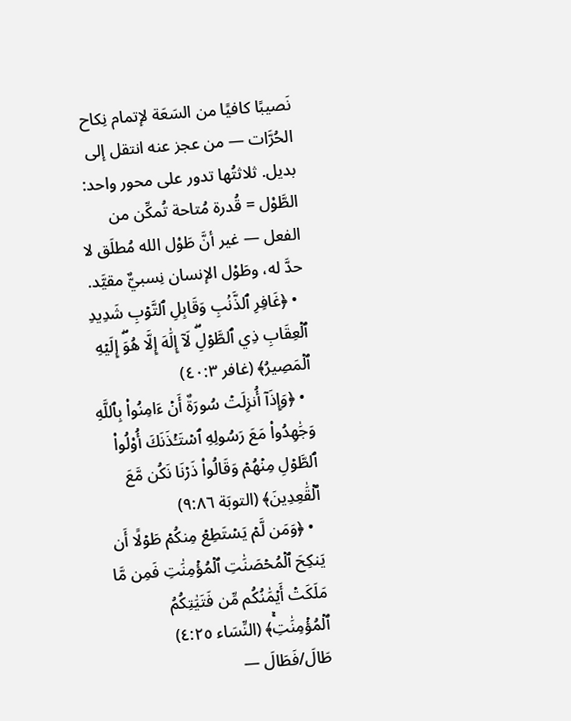نَصيبًا كافيًا من السَعَة لإتمام نِكاح الحُرَّات — من عجز عنه انتقل إلى بديل. ثلاثتُها تدور على محور واحد: الطَّوْل = قُدرة مُتاحة تُمكِّن من الفعل — غير أنَّ طَوْل الله مُطلَق لا حدَّ له، وطَوْل الإنسان نِسبيٌّ مقيَّد.
  • ﴿غَافِرِ ٱلذَّنۢبِ وَقَابِلِ ٱلتَّوۡبِ شَدِيدِ ٱلۡعِقَابِ ذِي ٱلطَّوۡلِۖ لَآ إِلَٰهَ إِلَّا هُوَۖ إِلَيۡهِ ٱلۡمَصِيرُ﴾ (غافر ٤٠:٣)
  • ﴿وَإِذَآ أُنزِلَتۡ سُورَةٌ أَنۡ ءَامِنُواْ بِٱللَّهِ وَجَٰهِدُواْ مَعَ رَسُولِهِ ٱسۡتَـٔۡذَنَكَ أُوْلُواْ ٱلطَّوۡلِ مِنۡهُمۡ وَقَالُواْ ذَرۡنَا نَكُن مَّعَ ٱلۡقَٰعِدِينَ﴾ (التوبَة ٩:٨٦)
  • ﴿وَمَن لَّمۡ يَسۡتَطِعۡ مِنكُمۡ طَوۡلًا أَن يَنكِحَ ٱلۡمُحۡصَنَٰتِ ٱلۡمُؤۡمِنَٰتِ فَمِن مَّا مَلَكَتۡ أَيۡمَٰنُكُم مِّن فَتَيَٰتِكُمُ ٱلۡمُؤۡمِنَٰتِۚ﴾ (النِّسَاء ٤:٢٥)
طَالَ/فَطَالَ —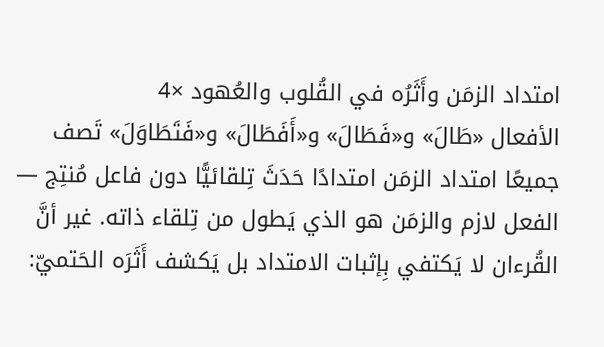امتداد الزمَن وأَثَرُه في القُلوب والعُهود ×4
الأفعال «طَالَ» و«فَطَالَ» و«أَفَطَالَ» و«فَتَطَاوَلَ» تَصف جميعًا امتداد الزمَن امتدادًا حَدَثَ تِلقائيًّا دون فاعل مُنتِج — الفعل لازم والزمَن هو الذي يَطول من تِلقاء ذاته. غير أنَّ القُرءان لا يَكتفي بِإثبات الامتداد بل يَكشف أَثَرَه الحَتميّ: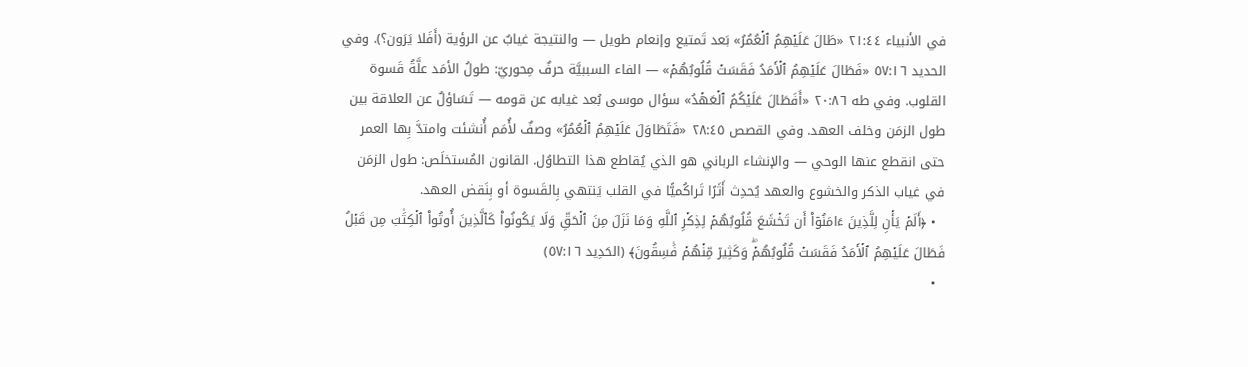في الأنبياء ٢١:٤٤ «طَالَ عَلَيۡهِمُ ٱلۡعُمُرُ» بَعد تَمتيع وإنعام طويل — والنتيجة غيابٌ عن الرؤية (أَفَلا يَرَون؟). وفي الحديد ٥٧:١٦ «فَطَالَ عَلَيۡهِمُ ٱلۡأَمَدُ فَقَسَتۡ قُلُوبُهُمۡ» — الفاء السببيَّة حرفٌ مِحوريّ: طولُ الأمَد علَّةُ قَسوة القلوب. وفي طه ٢٠:٨٦ «أَفَطَالَ عَلَيۡكُمُ ٱلۡعَهۡدُ» سؤال موسى بُعد غيابه عن قومه — تَسَاؤلٌ عن العلاقة بين طول الزمَن وخلف العهد. وفي القصص ٢٨:٤٥ «فَتَطَاوَلَ عَلَيۡهِمُ ٱلۡعُمُرُ» وصفٌ لأُمَم أُنشئت وامتدَّ بِها العمر حتى انقطع عنها الوحي — والإنشاء الرباني هو الذي يُقاطع هذا التطاوُل. القانون المُستخلَص: طول الزمَن في غياب الذكر والخشوع والعهد يُحدِث أَثَرًا تَراكُميًّا في القلب يَنتهي بِالقَسوة أو بِنَقض العهد.
  • ﴿أَلَمۡ يَأۡنِ لِلَّذِينَ ءَامَنُوٓاْ أَن تَخۡشَعَ قُلُوبُهُمۡ لِذِكۡرِ ٱللَّهِ وَمَا نَزَلَ مِنَ ٱلۡحَقِّ وَلَا يَكُونُواْ كَٱلَّذِينَ أُوتُواْ ٱلۡكِتَٰبَ مِن قَبۡلُ فَطَالَ عَلَيۡهِمُ ٱلۡأَمَدُ فَقَسَتۡ قُلُوبُهُمۡۖ وَكَثِيرٞ مِّنۡهُمۡ فَٰسِقُونَ﴾ (الحَدِيد ٥٧:١٦)
  •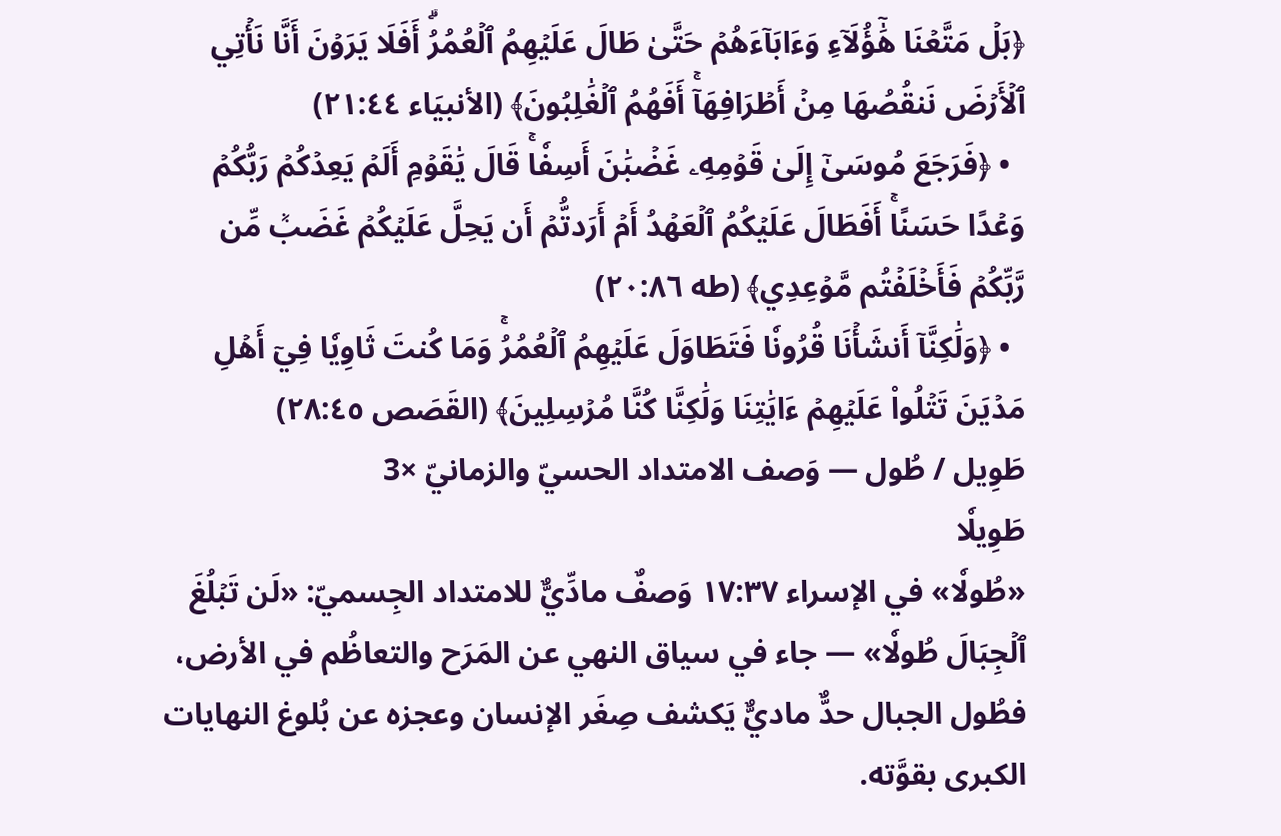﴿بَلۡ مَتَّعۡنَا هَٰٓؤُلَآءِ وَءَابَآءَهُمۡ حَتَّىٰ طَالَ عَلَيۡهِمُ ٱلۡعُمُرُۗ أَفَلَا يَرَوۡنَ أَنَّا نَأۡتِي ٱلۡأَرۡضَ نَنقُصُهَا مِنۡ أَطۡرَافِهَآۚ أَفَهُمُ ٱلۡغَٰلِبُونَ﴾ (الأنبيَاء ٢١:٤٤)
  • ﴿فَرَجَعَ مُوسَىٰٓ إِلَىٰ قَوۡمِهِۦ غَضۡبَٰنَ أَسِفٗاۚ قَالَ يَٰقَوۡمِ أَلَمۡ يَعِدۡكُمۡ رَبُّكُمۡ وَعۡدًا حَسَنًاۚ أَفَطَالَ عَلَيۡكُمُ ٱلۡعَهۡدُ أَمۡ أَرَدتُّمۡ أَن يَحِلَّ عَلَيۡكُمۡ غَضَبٞ مِّن رَّبِّكُمۡ فَأَخۡلَفۡتُم مَّوۡعِدِي﴾ (طه ٢٠:٨٦)
  • ﴿وَلَٰكِنَّآ أَنشَأۡنَا قُرُونٗا فَتَطَاوَلَ عَلَيۡهِمُ ٱلۡعُمُرُۚ وَمَا كُنتَ ثَاوِيٗا فِيٓ أَهۡلِ مَدۡيَنَ تَتۡلُواْ عَلَيۡهِمۡ ءَايَٰتِنَا وَلَٰكِنَّا كُنَّا مُرۡسِلِينَ﴾ (القَصَص ٢٨:٤٥)
طَوِيل / طُول — وَصف الامتداد الحسيّ والزمانيّ ×3
طَوِيلٗا
«طُولٗا» في الإسراء ١٧:٣٧ وَصفٌ مادِّيٌّ للامتداد الجِسميّ: «لَن تَبۡلُغَ ٱلۡجِبَالَ طُولٗا» — جاء في سياق النهي عن المَرَح والتعاظُم في الأرض، فطُول الجبال حدٌّ ماديٌّ يَكشف صِغَر الإنسان وعجزه عن بُلوغ النهايات الكبرى بقوَّته.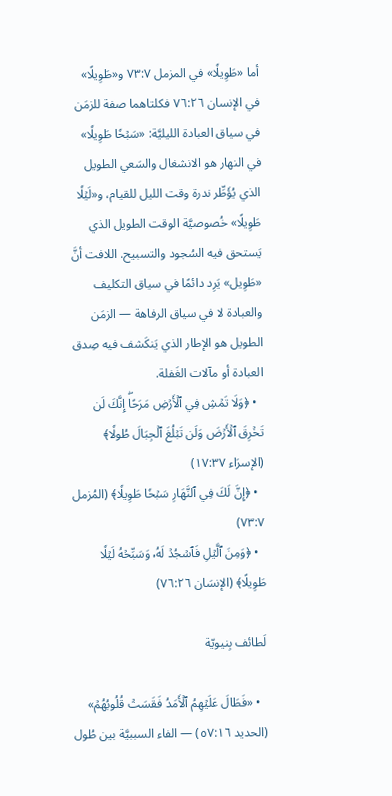أما «طَوِيلٗا» في المزمل ٧٣:٧ و«طَوِيلًا» في الإنسان ٧٦:٢٦ فكلتاهما صفة للزمَن في سياق العبادة الليليَّة: «سَبۡحٗا طَوِيلٗا» في النهار هو الانشغال والسَعي الطويل الذي يُؤَطِّر ندرة وقت الليل للقيام، و«لَيۡلٗا طَوِيلًا» خُصوصيَّة الوقت الطويل الذي يَستحق فيه السُجود والتسبيح. اللافت أنَّ «طَوِيل» يَرِد دائمًا في سياق التكليف والعبادة لا في سياق الرفاهة — الزمَن الطويل هو الإطار الذي يَنكَشف فيه صِدق العبادة أو مآلات الغَفلة.
  • ﴿وَلَا تَمۡشِ فِي ٱلۡأَرۡضِ مَرَحًاۖ إِنَّكَ لَن تَخۡرِقَ ٱلۡأَرۡضَ وَلَن تَبۡلُغَ ٱلۡجِبَالَ طُولٗا﴾ (الإسرَاء ١٧:٣٧)
  • ﴿إِنَّ لَكَ فِي ٱلنَّهَارِ سَبۡحٗا طَوِيلٗا﴾ (المُزمل ٧٣:٧)
  • ﴿وَمِنَ ٱلَّيۡلِ فَٱسۡجُدۡ لَهُۥ وَسَبِّحۡهُ لَيۡلٗا طَوِيلًا﴾ (الإنسَان ٧٦:٢٦)

لَطائف بِنيويّة

  • «فَطَالَ عَلَيۡهِمُ ٱلۡأَمَدُ فَقَسَتۡ قُلُوبُهُمۡ» (الحديد ٥٧:١٦) — الفاء السببيَّة بين طُول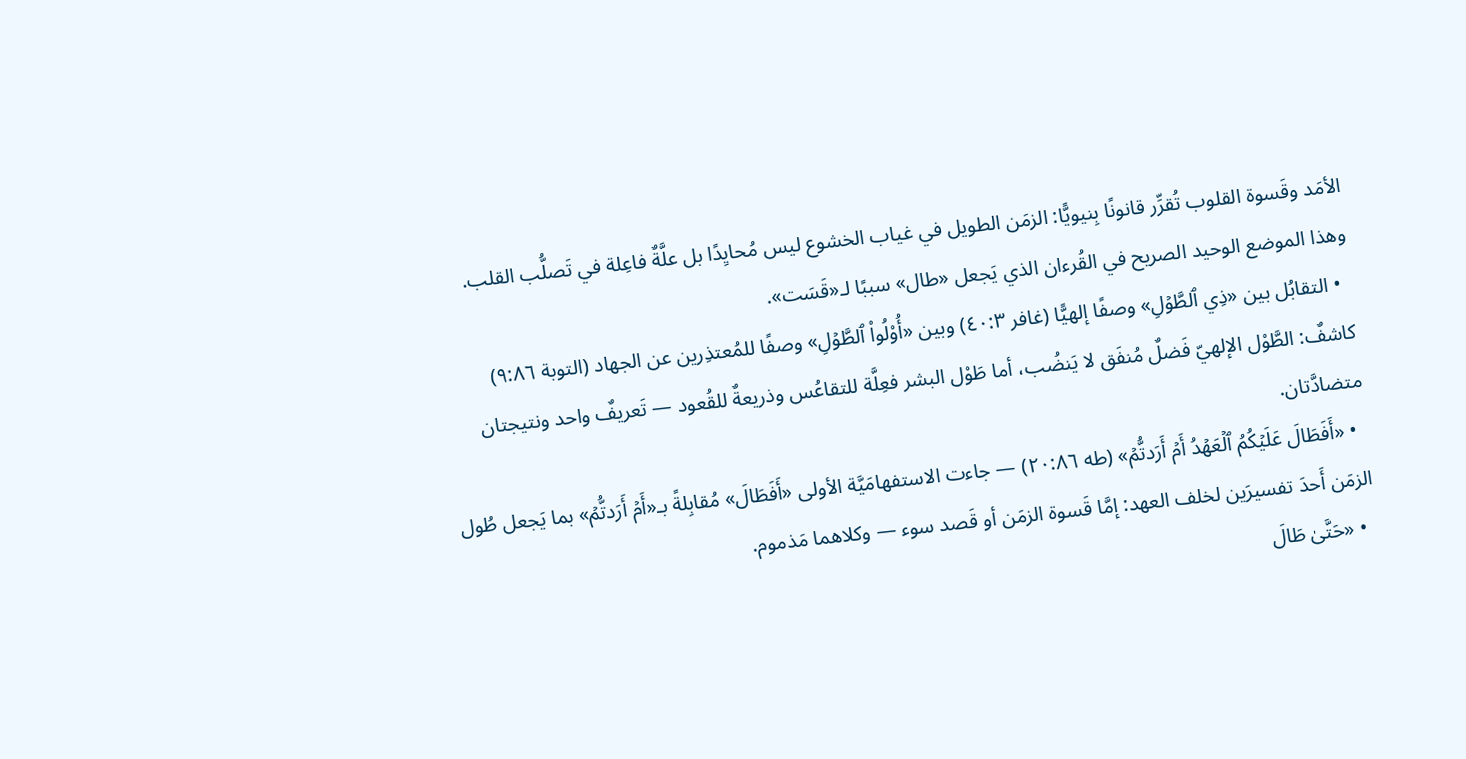الأمَد وقَسوة القلوب تُقرِّر قانونًا بِنيويًّا: الزمَن الطويل في غياب الخشوع ليس مُحايِدًا بل علَّةٌ فاعِلة في تَصلُّب القلب. وهذا الموضع الوحيد الصريح في القُرءان الذي يَجعل «طال» سببًا لـ«قَسَت».
  • التقابُل بين «ذِي ٱلطَّوۡلِ» وصفًا إلهيًّا (غافر ٤٠:٣) وبين «أُوْلُواْ ٱلطَّوۡلِ» وصفًا للمُعتذِرين عن الجهاد (التوبة ٩:٨٦) كاشفٌ: الطَّوْل الإلهيّ فَضلٌ مُنفَق لا يَنضُب، أما طَوْل البشر فعِلَّة للتقاعُس وذريعةٌ للقُعود — تَعريفٌ واحد ونتيجتان متضادَّتان.
  • «أَفَطَالَ عَلَيۡكُمُ ٱلۡعَهۡدُ أَمۡ أَرَدتُّمۡ» (طه ٢٠:٨٦) — جاءت الاستفهامَيَّة الأولى «أَفَطَالَ» مُقابِلةً بـ«أَمۡ أَرَدتُّمۡ» بما يَجعل طُول الزمَن أَحدَ تفسيرَين لخلف العهد: إمَّا قَسوة الزمَن أو قَصد سوء — وكلاهما مَذموم.
  • «حَتَّىٰ طَالَ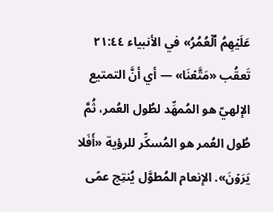عَلَيۡهِمُ ٱلۡعُمُرُ» في الأنبياء ٢١:٤٤ تَعقُب «مَتَّعۡنَا» — أي أنَّ التمتيع الإلهيّ هو المُمهِّد لطُول العُمر، ثُمَّ طُول العُمر هو المُسكِّر للرؤية «أَفَلا يَرَوۡنَ». الإنعام المُطوَّل يُنتِج عمًى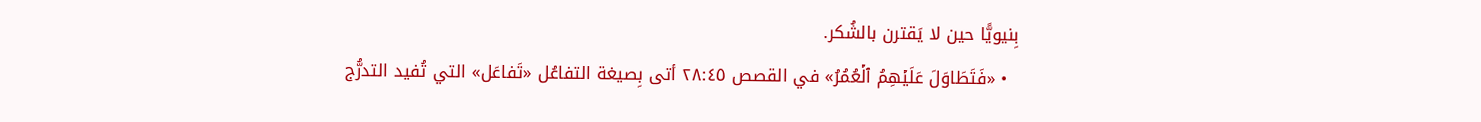بِنيويًّا حين لا يَقترن بالشُكر.
  • «فَتَطَاوَلَ عَلَيۡهِمُ ٱلۡعُمُرُ» في القصص ٢٨:٤٥ أتى بِصيغة التفاعُل «تَفاعَل» التي تُفيد التدرُّج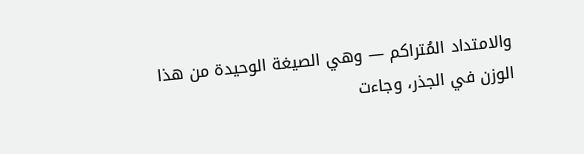والامتداد المُتراكم — وهي الصيغة الوحيدة من هذا الوزن في الجذر، وجاءت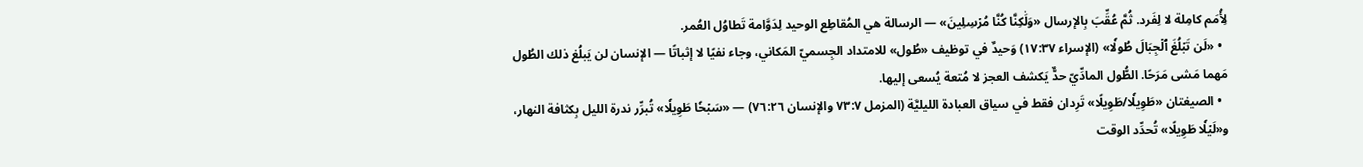لِأُمَم كامِلة لا لِفَرد. ثُمَّ عُقِّبَ بِالإرسال «وَلَٰكِنَّا كُنَّا مُرۡسِلِينَ» — الرسالة هي المُقاطِع الوحيد لِدَوَّامة تَطاوُل العُمر.
  • «لَن تَبۡلُغَ ٱلۡجِبَالَ طُولٗا» (الإسراء ١٧:٣٧) وَحيدٌ في توظيف «طُول» للامتداد الجِسميّ المَكاني، وجاء نفيًا لا إثباتًا — الإنسان لن يَبلُغ ذلك الطُول مَهما مَشى مَرَحًا. الطُّول المادِّيّ حدٌّ يَكشف العجز لا مُتعة يُسعى إليها.
  • الصيغتان «طَوِيلٗا/طَوِيلًا» تَرِدان فقط في سياق العبادة الليليَّة (المزمل ٧٣:٧ والإنسان ٧٦:٢٦) — «سَبۡحٗا طَوِيلٗا» تُبرِّر ندرة الليل بِكثافة النهار، و«لَيۡلٗا طَوِيلًا» تُحدِّد الوقت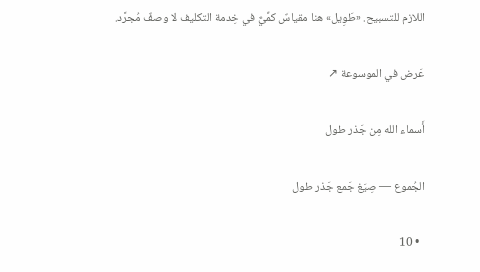اللازم للتسبيح. «طَوِيل» هنا مقياسٌ كمِّيٌّ في خِدمة التكليف لا وصفٌ مُجرَّد.

عَرض في الموسوعة ↗

أَسماء الله مِن جَذر طول

الجُموع — صِيَغ جَمع جَذر طول

  • 10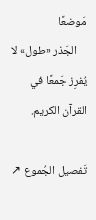مَوضعًا
    الجَذر «طول» لا يُفرِز جَمعًا في القرآن الكريم.

تَفصيل الجُموع ↗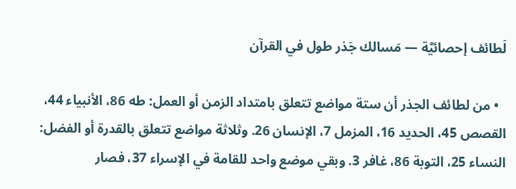لَطائف إحصائيَّة — مَسالك جَذر طول في القرآن

  • من لطائف الجذر أن ستة مواضع تتعلق بامتداد الزمن أو العمل: طه 86، الأنبياء 44، القصص 45، الحديد 16، المزمل 7، الإنسان 26. وثلاثة مواضع تتعلق بالقدرة أو الفضل: النساء 25، التوبة 86، غافر 3. وبقي موضع واحد للقامة في الإسراء 37، فصار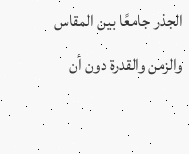الجذر جامعًا بين المقاس والزمن والقدرة دون أن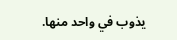يذوب في واحد منها.